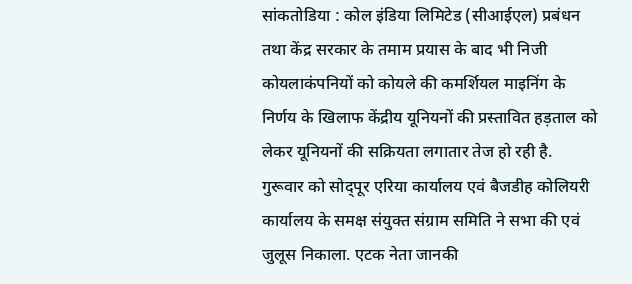सांकतोडिया : कोल इंडिया लिमिटेड (सीआईएल) प्रबंधन तथा केंद्र सरकार के तमाम प्रयास के बाद भी निजी कोयलाकंपनियों को कोयले की कमर्शियल माइनिंग के निर्णय के खिलाफ केंद्रीय यूनियनों की प्रस्तावित हड़ताल को लेकर यूनियनों की सक्रियता लगातार तेज हो रही है.
गुरूवार को सोद्पूर एरिया कार्यालय एवं बैजडीह कोलियरी कार्यालय के समक्ष संयुक्त संग्राम समिति ने सभा की एवं जुलूस निकाला. एटक नेता जानकी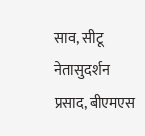साव, सीटू नेतासुदर्शन प्रसाद, बीएमएस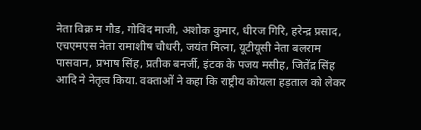नेता विक्र म गौड, गोविंद माजी, अशोक कुमार, धीरज गिरि, हरेन्द्र प्रसाद, एचएमएस नेता रामाशीष चौधरी, जयंत मित्ना, यूटीयूसी नेता बलराम पासवान, प्रभाष सिंह, प्रतीक बनर्जी, इंटक के पजय मसीह, जितेंद्र सिंह आदि ने नेतृत्व किया. वक्ताओं ने कहा कि राष्ट्रीय कोयला हड़ताल को लेकर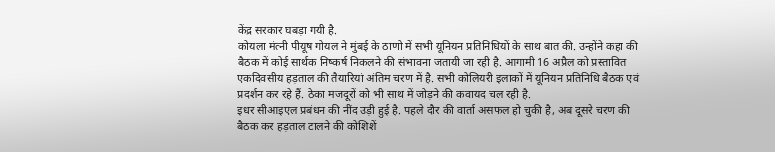केंद्र सरकार घबड़ा गयी है.
कोयला मंत्नी पीयूष गोयल ने मुंबई के ठाणो में सभी यूनियन प्रतिनिधियों के साथ बात की. उन्होंने कहा की बैठक में कोई सार्थक निष्कर्ष निकलने की संभावना जतायी जा रही है. आगामी 16 अप्रैल को प्रस्तावित एकदिवसीय हड़ताल की तैयारियां अंतिम चरण में है. सभी कोलियरी इलाकों में यूनियन प्रतिनिधि बैठक एवं प्रदर्शन कर रहे हैं. ठेका मजदूरों को भी साथ में जोड़ने की कवायद चल रही है.
इधर सीआइएल प्रबंधन की नींद उड़ी हुई है. पहले दौर की वार्ता असफल हो चुकी है, अब दूसरे चरण की बैठक कर हड़ताल टालने की कोशिशें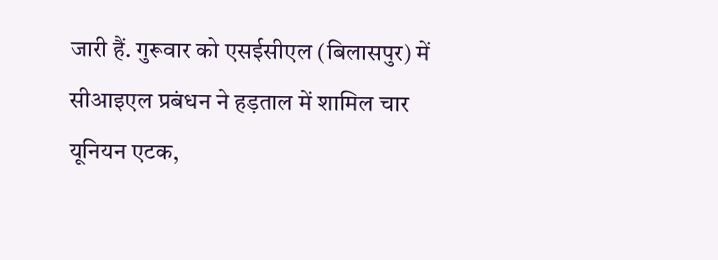जारी हैं. गुरूवार को एसईसीएल (बिलासपुर) में सीआइएल प्रबंधन ने हड़ताल में शामिल चार यूनियन एटक,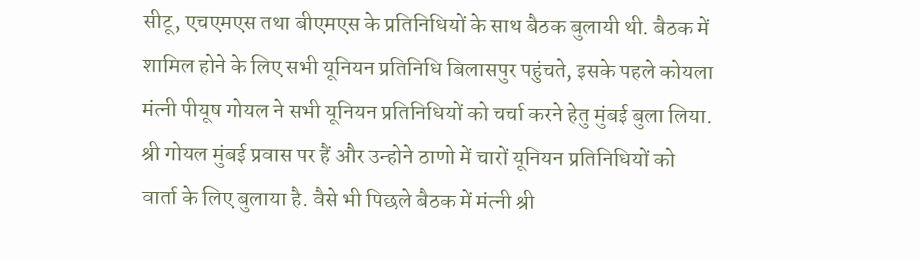सीटू, एचएमएस तथा बीएमएस के प्रतिनिधियों के साथ बैठक बुलायी थी. बैठक में शामिल होने के लिए सभी यूनियन प्रतिनिधि बिलासपुर पहुंचते, इसके पहले कोयला मंत्नी पीयूष गोयल ने सभी यूनियन प्रतिनिधियों को चर्चा करने हेतु मुंबई बुला लिया. श्री गोयल मुंबई प्रवास पर हैं और उन्होने ठाणो में चारों यूनियन प्रतिनिधियों को वार्ता के लिए बुलाया है. वैसे भी पिछले बैठक में मंत्नी श्री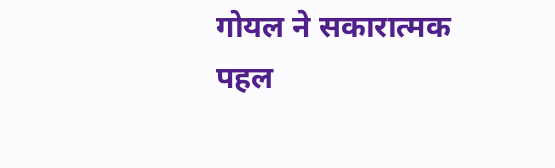गोयल ने सकारात्मक पहल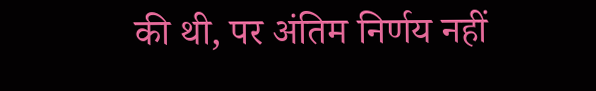की थी, पर अंतिम निर्णय नहीं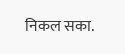निकल सका.